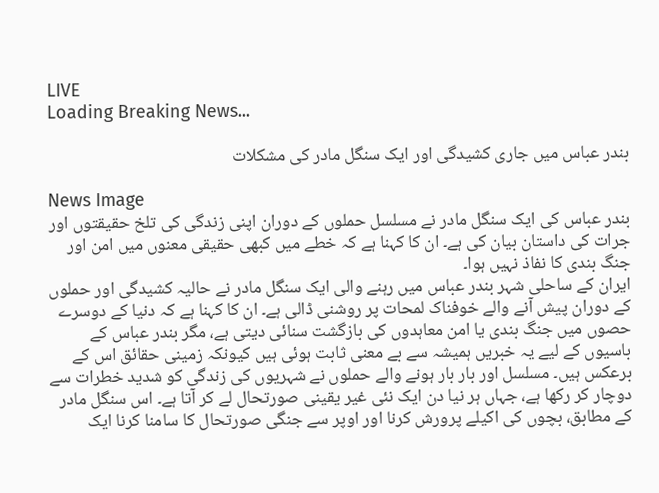LIVE
Loading Breaking News...

بندر عباس میں جاری کشیدگی اور ایک سنگل مادر کی مشکلات

News Image
بندر عباس کی ایک سنگل مادر نے مسلسل حملوں کے دوران اپنی زندگی کی تلخ حقیقتوں اور جرات کی داستان بیان کی ہے۔ ان کا کہنا ہے کہ خطے میں کبھی حقیقی معنوں میں امن اور جنگ بندی کا نفاذ نہیں ہوا۔
ایران کے ساحلی شہر بندر عباس میں رہنے والی ایک سنگل مادر نے حالیہ کشیدگی اور حملوں کے دوران پیش آنے والے خوفناک لمحات پر روشنی ڈالی ہے۔ ان کا کہنا ہے کہ دنیا کے دوسرے حصوں میں جنگ بندی یا امن معاہدوں کی بازگشت سنائی دیتی ہے، مگر بندر عباس کے باسیوں کے لیے یہ خبریں ہمیشہ سے بے معنی ثابت ہوئی ہیں کیونکہ زمینی حقائق اس کے برعکس ہیں۔ مسلسل اور بار بار ہونے والے حملوں نے شہریوں کی زندگی کو شدید خطرات سے دوچار کر رکھا ہے، جہاں ہر نیا دن ایک نئی غیر یقینی صورتحال لے کر آتا ہے۔ اس سنگل مادر کے مطابق، بچوں کی اکیلے پرورش کرنا اور اوپر سے جنگی صورتحال کا سامنا کرنا ایک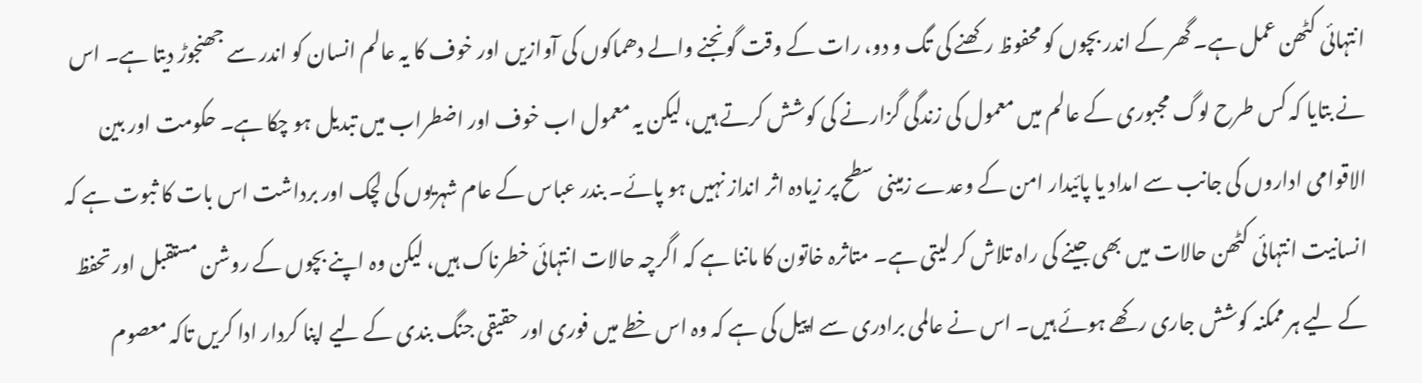انتہائی کٹھن عمل ہے۔ گھر کے اندر بچوں کو محفوظ رکھنے کی تگ و دو، رات کے وقت گونجنے والے دھماکوں کی آوازیں اور خوف کا یہ عالم انسان کو اندر سے جھنجوڑ دیتا ہے۔ اس نے بتایا کہ کس طرح لوگ مجبوری کے عالم میں معمول کی زندگی گزارنے کی کوشش کرتے ہیں، لیکن یہ معمول اب خوف اور اضطراب میں تبدیل ہو چکا ہے۔ حکومت اور بین الاقوامی اداروں کی جانب سے امداد یا پائیدار امن کے وعدے زمینی سطح پر زیادہ اثر انداز نہیں ہو پائے۔ بندر عباس کے عام شہریوں کی لچک اور برداشت اس بات کا ثبوت ہے کہ انسانیت انتہائی کٹھن حالات میں بھی جینے کی راہ تلاش کر لیتی ہے۔ متاثرہ خاتون کا ماننا ہے کہ اگرچہ حالات انتہائی خطرناک ہیں، لیکن وہ اپنے بچوں کے روشن مستقبل اور تحفظ کے لیے ہر ممکنہ کوشش جاری رکھے ہوئے ہیں۔ اس نے عالمی برادری سے اپیل کی ہے کہ وہ اس خطے میں فوری اور حقیقی جنگ بندی کے لیے اپنا کردار ادا کریں تاکہ معصوم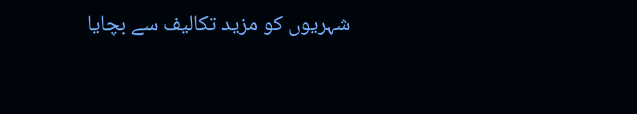شہریوں کو مزید تکالیف سے بچایا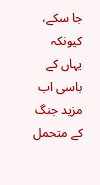جا سکے، کیونکہ یہاں کے باسی اب مزید جنگ کے متحمل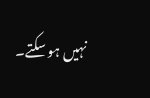نہیں ہو سکتے۔